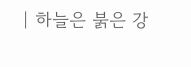| 하늘은 붉은 강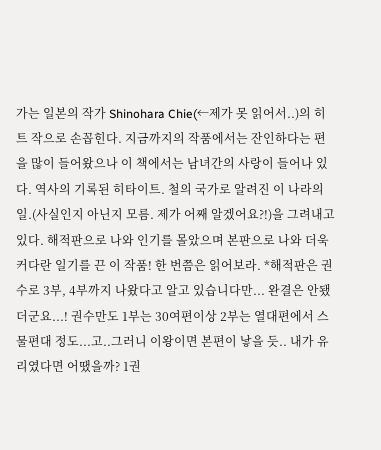가는 일본의 작가 Shinohara Chie(←제가 못 읽어서..)의 히트 작으로 손꼽힌다. 지금까지의 작품에서는 잔인하다는 편을 많이 들어왔으나 이 책에서는 남녀간의 사랑이 들어나 있다. 역사의 기록된 히타이트. 철의 국가로 알려진 이 나라의 일.(사실인지 아닌지 모름. 제가 어째 알겠어요?!)을 그려내고 있다. 해적판으로 나와 인기를 몰았으며 본판으로 나와 더욱 커다란 일기를 끈 이 작품! 한 번쯤은 읽어보라. *해적판은 권 수로 3부, 4부까지 나왔다고 알고 있습니다만... 완결은 안됐더군요...! 권수만도 1부는 30여편이상 2부는 열대편에서 스물편대 정도...고..그러니 이왕이면 본편이 낳을 듯.. 내가 유리였다면 어땠을까? 1권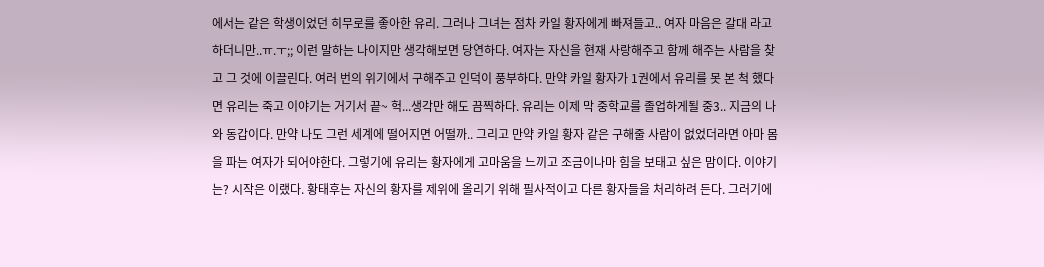에서는 같은 학생이었던 히무로를 좋아한 유리. 그러나 그녀는 점차 카일 황자에게 빠져들고.. 여자 마음은 갈대 라고 하더니만..ㅠ.ㅜ;; 이런 말하는 나이지만 생각해보면 당연하다. 여자는 자신을 현재 사랑해주고 함께 해주는 사람을 찾고 그 것에 이끌린다. 여러 번의 위기에서 구해주고 인덕이 풍부하다. 만약 카일 황자가 1권에서 유리를 못 본 척 했다면 유리는 죽고 이야기는 거기서 끝~ 헉...생각만 해도 끔찍하다. 유리는 이제 막 중학교를 졸업하게될 중3.. 지금의 나와 동갑이다. 만약 나도 그런 세계에 떨어지면 어떨까.. 그리고 만약 카일 황자 같은 구해줄 사람이 없었더라면 아마 몸을 파는 여자가 되어야한다. 그렇기에 유리는 황자에게 고마움을 느끼고 조금이나마 힘을 보태고 싶은 맘이다. 이야기는? 시작은 이랬다. 황태후는 자신의 황자를 제위에 올리기 위해 필사적이고 다른 황자들을 처리하려 든다. 그러기에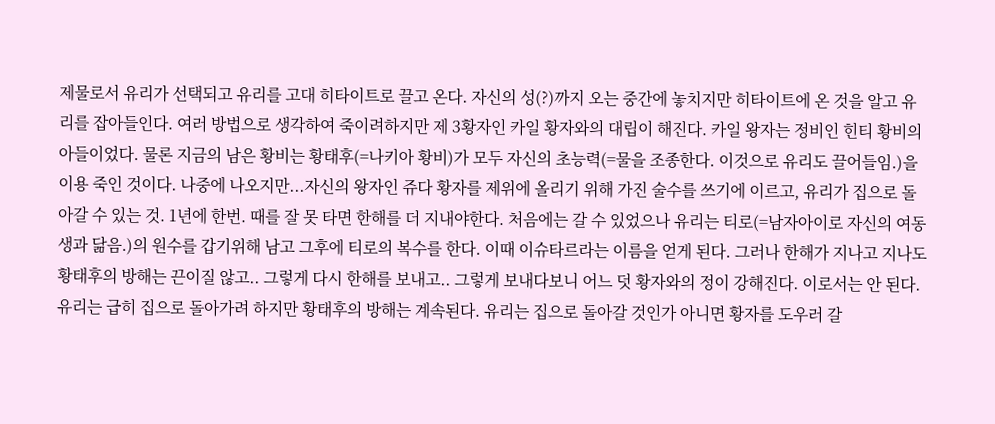제물로서 유리가 선택되고 유리를 고대 히타이트로 끌고 온다. 자신의 성(?)까지 오는 중간에 놓치지만 히타이트에 온 것을 알고 유리를 잡아들인다. 여러 방법으로 생각하여 죽이려하지만 제 3황자인 카일 황자와의 대립이 해진다. 카일 왕자는 정비인 힌티 황비의 아들이었다. 물론 지금의 남은 황비는 황태후(=나키아 황비)가 모두 자신의 초능력(=물을 조종한다. 이것으로 유리도 끌어들임.)을 이용 죽인 것이다. 나중에 나오지만...자신의 왕자인 쥬다 황자를 제위에 올리기 위해 가진 술수를 쓰기에 이르고, 유리가 집으로 돌아갈 수 있는 것. 1년에 한번. 때를 잘 못 타면 한해를 더 지내야한다. 처음에는 갈 수 있었으나 유리는 티로(=남자아이로 자신의 여동생과 닮음.)의 원수를 갑기위해 남고 그후에 티로의 복수를 한다. 이때 이슈타르라는 이름을 얻게 된다. 그러나 한해가 지나고 지나도 황태후의 방해는 끈이질 않고.. 그렇게 다시 한해를 보내고.. 그렇게 보내다보니 어느 덧 황자와의 정이 강해진다. 이로서는 안 된다. 유리는 급히 집으로 돌아가려 하지만 황태후의 방해는 계속된다. 유리는 집으로 돌아갈 것인가 아니면 황자를 도우러 갈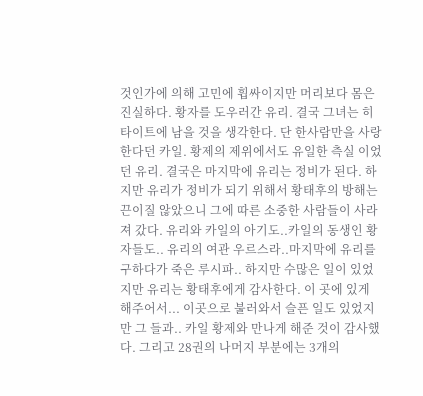것인가에 의해 고민에 휩싸이지만 머리보다 몸은 진실하다. 황자를 도우러간 유리. 결국 그녀는 히타이트에 남을 것을 생각한다. 단 한사람만을 사랑한다던 카일. 황제의 제위에서도 유일한 측실 이었던 유리. 결국은 마지막에 유리는 정비가 된다. 하지만 유리가 정비가 되기 위해서 황태후의 방해는 끈이질 않았으니 그에 따른 소중한 사람들이 사라져 갔다. 유리와 카일의 아기도..카일의 동생인 황자들도.. 유리의 여관 우르스라..마지막에 유리를 구하다가 죽은 루시파.. 하지만 수많은 일이 있었지만 유리는 황태후에게 감사한다. 이 곳에 있게 해주어서... 이곳으로 불러와서 슬픈 일도 있었지만 그 들과.. 카일 황제와 만나게 해준 것이 감사했다. 그리고 28권의 나머지 부분에는 3개의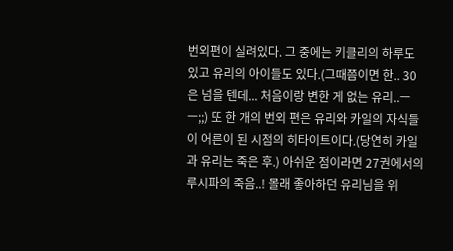번외편이 실려있다. 그 중에는 키클리의 하루도 있고 유리의 아이들도 있다.(그때쯤이면 한.. 30은 넘을 텐데... 처음이랑 변한 게 없는 유리..ㅡㅡ;;) 또 한 개의 번외 편은 유리와 카일의 자식들이 어른이 된 시점의 히타이트이다.(당연히 카일과 유리는 죽은 후.) 아쉬운 점이라면 27권에서의 루시파의 죽음..! 몰래 좋아하던 유리님을 위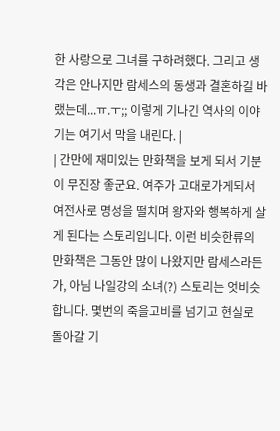한 사랑으로 그녀를 구하려했다. 그리고 생각은 안나지만 람세스의 동생과 결혼하길 바랬는데...ㅠ.ㅜ;; 이렇게 기나긴 역사의 이야기는 여기서 막을 내린다. |
| 간만에 재미있는 만화책을 보게 되서 기분이 무진장 좋군요. 여주가 고대로가게되서 여전사로 명성을 떨치며 왕자와 행복하게 살게 된다는 스토리입니다. 이런 비슷한류의 만화책은 그동안 많이 나왔지만 람세스라든가, 아님 나일강의 소녀(?) 스토리는 엇비슷합니다. 몇번의 죽을고비를 넘기고 현실로 돌아갈 기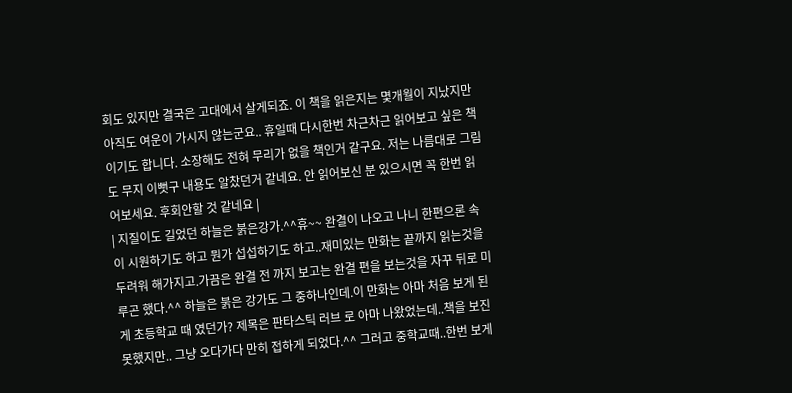회도 있지만 결국은 고대에서 살게되죠. 이 책을 읽은지는 몇개월이 지났지만 아직도 여운이 가시지 않는군요.. 휴일때 다시한번 차근차근 읽어보고 싶은 책이기도 합니다. 소장해도 전혀 무리가 없을 책인거 같구요. 저는 나름대로 그림도 무지 이뻣구 내용도 알찼던거 같네요. 안 읽어보신 분 있으시면 꼭 한번 읽어보세요. 후회안할 것 같네요 |
| 지질이도 길었던 하늘은 붉은강가.^^휴~~ 완결이 나오고 나니 한편으론 속이 시원하기도 하고 뭔가 섭섭하기도 하고..재미있는 만화는 끝까지 읽는것을 두려워 해가지고.가끔은 완결 전 까지 보고는 완결 편을 보는것을 자꾸 뒤로 미루곤 했다.^^ 하늘은 붉은 강가도 그 중하나인데.이 만화는 아마 처음 보게 된게 초등학교 때 였던가? 제목은 판타스틱 러브 로 아마 나왔었는데..책을 보진 못했지만.. 그냥 오다가다 만히 접하게 되었다.^^ 그러고 중학교때..한번 보게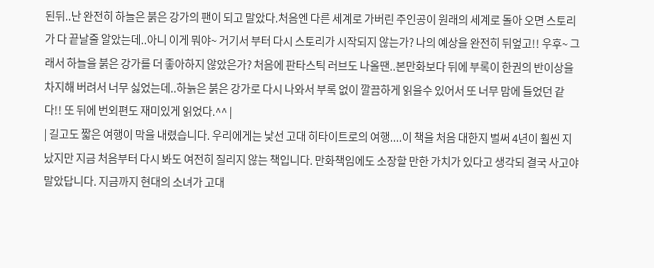된뒤..난 완전히 하늘은 붉은 강가의 팬이 되고 말았다.처음엔 다른 세계로 가버린 주인공이 원래의 세계로 돌아 오면 스토리가 다 끝날줄 알았는데..아니 이게 뭐야~ 거기서 부터 다시 스토리가 시작되지 않는가? 나의 예상을 완전히 뒤엎고!! 우후~ 그래서 하늘을 붉은 강가를 더 좋아하지 않았은가? 처음에 판타스틱 러브도 나올땐..본만화보다 뒤에 부록이 한권의 반이상을 차지해 버려서 너무 싫었는데..하늙은 붉은 강가로 다시 나와서 부록 없이 깔끔하게 읽을수 있어서 또 너무 맘에 들었던 같다!! 또 뒤에 번외편도 재미있게 읽었다.^^ |
| 길고도 짧은 여행이 막을 내렸습니다. 우리에게는 낯선 고대 히타이트로의 여행....이 책을 처음 대한지 벌써 4년이 훨씬 지났지만 지금 처음부터 다시 봐도 여전히 질리지 않는 책입니다. 만화책임에도 소장할 만한 가치가 있다고 생각되 결국 사고야 말았답니다. 지금까지 현대의 소녀가 고대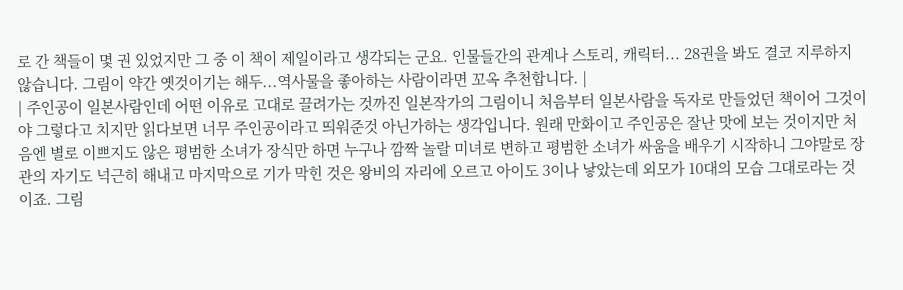로 간 책들이 몇 권 있었지만 그 중 이 책이 제일이라고 생각되는 군요. 인물들간의 관계나 스토리, 캐릭터... 28권을 봐도 결코 지루하지 않습니다. 그림이 약간 옛것이기는 해두...역사물을 좋아하는 사람이라면 꼬옥 추천합니다. |
| 주인공이 일본사람인데 어떤 이유로 고대로 끌려가는 것까진 일본작가의 그림이니 처음부터 일본사람을 독자로 만들었던 책이어 그것이야 그렇다고 치지만 읽다보면 너무 주인공이라고 띄워준것 아닌가하는 생각입니다. 원래 만화이고 주인공은 잘난 맛에 보는 것이지만 처음엔 별로 이쁘지도 않은 평범한 소녀가 장식만 하면 누구나 깜짝 놀랄 미녀로 변하고 평범한 소녀가 싸움을 배우기 시작하니 그야말로 장관의 자기도 넉근히 해내고 마지막으로 기가 막힌 것은 왕비의 자리에 오르고 아이도 3이나 낳았는데 외모가 10대의 모습 그대로라는 것이죠. 그림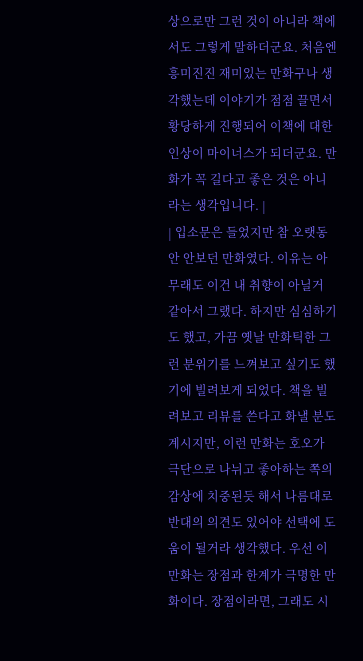상으로만 그런 것이 아니라 책에서도 그렇게 말하더군요. 처음엔 흥미진진 재미있는 만화구나 생각했는데 이야기가 점점 끌면서 황당하게 진행되어 이책에 대한 인상이 마이너스가 되더군요. 만화가 꼭 길다고 좋은 것은 아니라는 생각입니다. |
| 입소문은 들었지만 참 오랫동안 안보던 만화였다. 이유는 아무래도 이건 내 취향이 아닐거 같아서 그랬다. 하지만 심심하기도 했고, 가끔 옛날 만화틱한 그런 분위기를 느껴보고 싶기도 했기에 빌려보게 되었다. 책을 빌려보고 리뷰를 쓴다고 화낼 분도 계시지만, 이런 만화는 호오가 극단으로 나뉘고 좋아하는 쪽의 감상에 치중된듯 해서 나름대로 반대의 의견도 있어야 선택에 도움이 될거라 생각했다. 우선 이 만화는 장점과 한계가 극명한 만화이다. 장점이라면, 그래도 시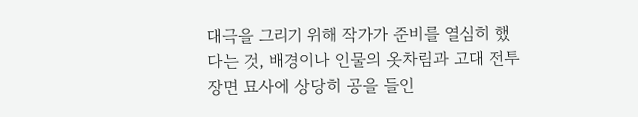대극을 그리기 위해 작가가 준비를 열심히 했다는 것, 배경이나 인물의 옷차림과 고대 전투장면 묘사에 상당히 공을 들인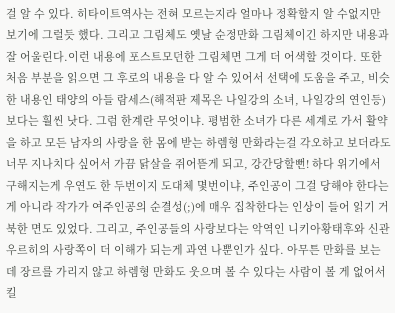걸 알 수 있다. 히타이트역사는 전혀 모르는지라 얼마나 정확할지 알 수없지만 보기에 그럴듯 했다. 그리고 그림체도 옛날 순정만화 그림체이긴 하지만 내용과 잘 어울린다.이런 내용에 포스트모던한 그림체면 그게 더 어색할 것이다. 또한 처음 부분을 읽으면 그 후로의 내용을 다 알 수 있어서 선택에 도움을 주고, 비슷한 내용인 태양의 아들 람세스(해적판 제목은 나일강의 소녀, 나일강의 연인등)보다는 훨씬 낫다. 그럼 한계란 무엇이냐. 평범한 소녀가 다른 세계로 가서 활약을 하고 모든 남자의 사랑을 한 몸에 받는 하렘형 만화라는걸 각오하고 보더라도 너무 지나치다 싶어서 가끔 닭살을 쥐어뜯게 되고, 강간당할뻔! 하다 위기에서 구해지는게 우연도 한 두번이지 도대체 몇번이냐, 주인공이 그걸 당해야 한다는게 아니라 작가가 여주인공의 순결성(;)에 매우 집착한다는 인상이 들어 읽기 거북한 면도 있었다. 그리고, 주인공들의 사랑보다는 악역인 니키아황태후와 신관 우르히의 사랑쪽이 더 이해가 되는게 과연 나뿐인가 싶다. 아무튼 만화를 보는데 장르를 가리지 않고 하렘형 만화도 웃으며 볼 수 있다는 사람이 볼 게 없어서 킬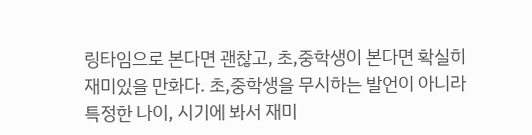링타임으로 본다면 괜찮고, 초,중학생이 본다면 확실히 재미있을 만화다. 초,중학생을 무시하는 발언이 아니라 특정한 나이, 시기에 봐서 재미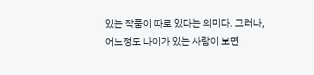있는 작품이 따로 있다는 의미다. 그러나, 어느정도 나이가 있는 사람이 보면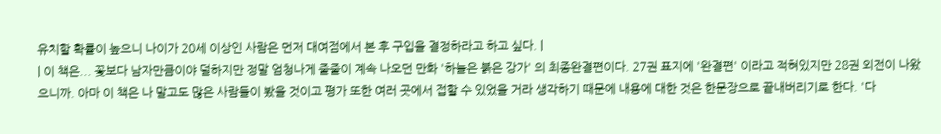유치할 확률이 높으니 나이가 20세 이상인 사람은 먼저 대여점에서 본 후 구입을 결정하라고 하고 싶다. |
| 이 책은... 꽃보다 남자만큼이야 덜하지만 정말 엄청나게 줄줄이 계속 나오던 만화 '하늘은 붉은 강가' 의 최종완결편이다. 27권 표지에 '완결편' 이라고 적혀있지만 28권 외전이 나왔으니까. 아마 이 책은 나 말고도 많은 사람들이 봤을 것이고 평가 또한 여러 곳에서 접할 수 있었을 거라 생각하기 때문에 내용에 대한 것은 한문장으로 끝내버리기로 한다. '다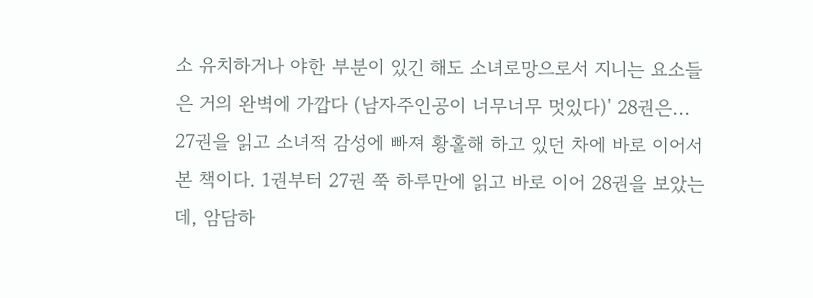소 유치하거나 야한 부분이 있긴 해도 소녀로망으로서 지니는 요소들은 거의 완벽에 가깝다 (남자주인공이 너무너무 멋있다)' 28권은... 27권을 읽고 소녀적 감성에 빠져 황홀해 하고 있던 차에 바로 이어서 본 책이다. 1권부터 27권 쭉 하루만에 읽고 바로 이어 28권을 보았는데, 암담하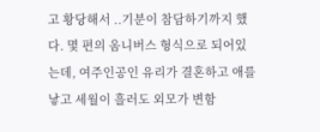고 황당해서 ..기분이 참담하기까지 했다. 몇 편의 옴니버스 형식으로 되어있는데, 여주인공인 유리가 결혼하고 애를 낳고 세월이 흘러도 외모가 변함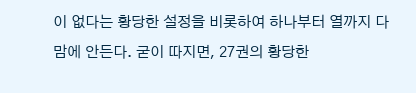이 없다는 황당한 설정을 비롯하여 하나부터 열까지 다 맘에 안든다. 굳이 따지면, 27권의 황당한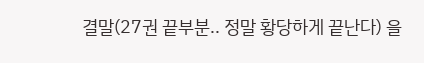결말(27권 끝부분.. 정말 황당하게 끝난다) 을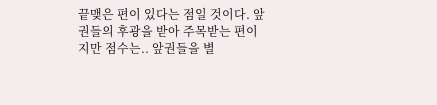끝맺은 편이 있다는 점일 것이다. 앞권들의 후광을 받아 주목받는 편이지만 점수는.. 앞권들을 별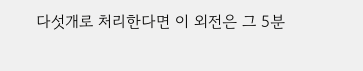다섯개로 처리한다면 이 외전은 그 5분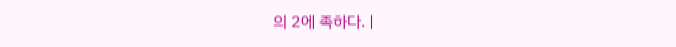의 2에 족하다. |